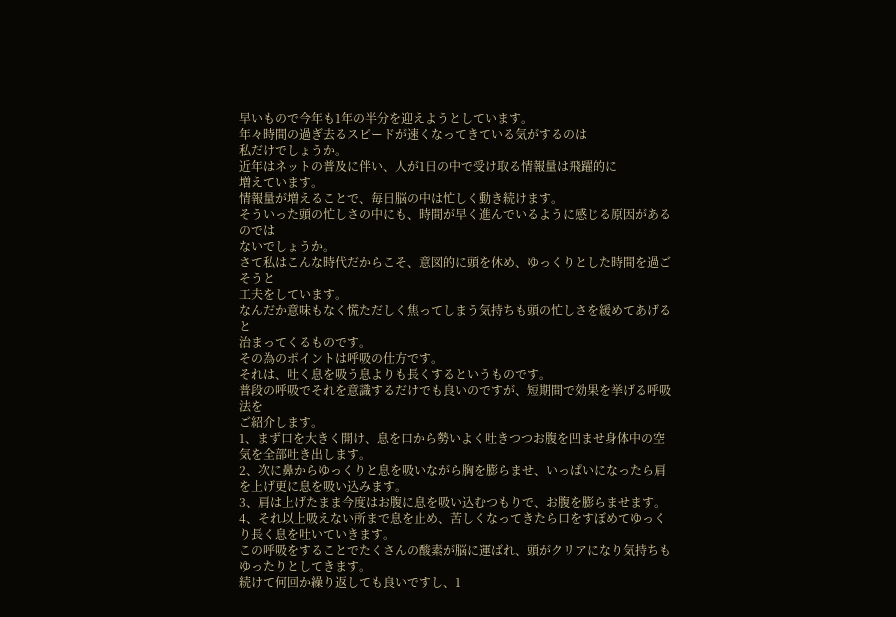早いもので今年も1年の半分を迎えようとしています。
年々時間の過ぎ去るスピードが速くなってきている気がするのは
私だけでしょうか。
近年はネットの普及に伴い、人が1日の中で受け取る情報量は飛躍的に
増えています。
情報量が増えることで、毎日脳の中は忙しく動き続けます。
そういった頭の忙しさの中にも、時間が早く進んでいるように感じる原因があるのでは
ないでしょうか。
さて私はこんな時代だからこそ、意図的に頭を休め、ゆっくりとした時間を過ごそうと
工夫をしています。
なんだか意味もなく慌ただしく焦ってしまう気持ちも頭の忙しさを緩めてあげると
治まってくるものです。
その為のポイントは呼吸の仕方です。
それは、吐く息を吸う息よりも長くするというものです。
普段の呼吸でそれを意識するだけでも良いのですが、短期間で効果を挙げる呼吸法を
ご紹介します。
1、まず口を大きく開け、息を口から勢いよく吐きつつお腹を凹ませ身体中の空気を全部吐き出します。
2、次に鼻からゆっくりと息を吸いながら胸を膨らませ、いっぱいになったら肩を上げ更に息を吸い込みます。
3、肩は上げたまま今度はお腹に息を吸い込むつもりで、お腹を膨らませます。
4、それ以上吸えない所まで息を止め、苦しくなってきたら口をすぼめてゆっくり長く息を吐いていきます。
この呼吸をすることでたくさんの酸素が脳に運ばれ、頭がクリアになり気持ちもゆったりとしてきます。
続けて何回か繰り返しても良いですし、1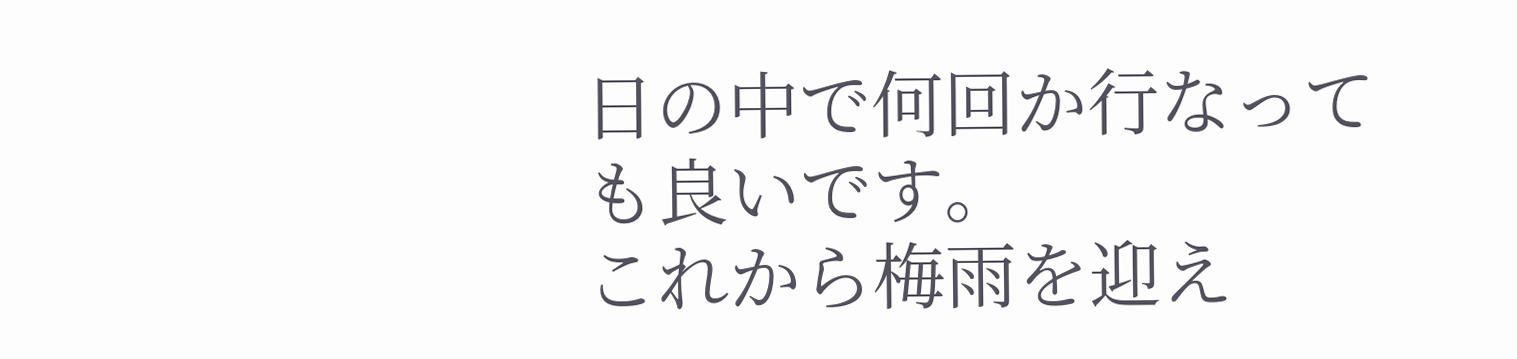日の中で何回か行なっても良いです。
これから梅雨を迎え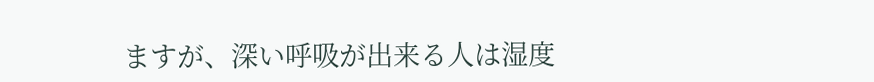ますが、深い呼吸が出来る人は湿度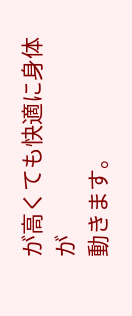が高くても快適に身体が
動きます。